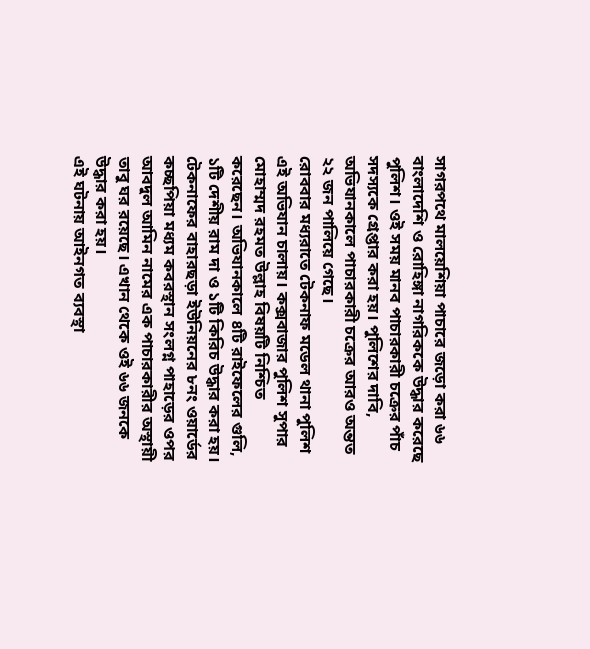সাগরপথে মালয়েশিয়া পাচারে জড়ো করা ৬৬ বাংলাদেশি ও রোহিঙ্গা নাগরিককে উদ্ধার করেছে পুলিশ। ওই সময় মানব পাচারকারী চক্রের পাঁচ সদস্যকে গ্রেপ্তার করা হয়। পুলিশের দাবি, অভিযানকালে পাচারকারী চক্রের আরও অন্তত ২২ জন পালিয়ে গেছে।
রোববার মধ্যরাতে টেকনাফ মডেল থানা পুলিশ এই অভিযান চালায়। কক্সবাজার পুলিশ সুপার মোহাম্মদ রহমত উল্লাহ বিষয়টি নিশ্চিত করেছেন। অভিযানকালে ৪টি রাইফেলের গুলি, ১টি দেশীয় রাম দা ও ১টি কিরিচ উদ্ধার করা হয়। টেকনাফের বাহারছড়া ইউনিয়নের ৮নং ওয়ার্ডের কচ্ছপিয়া মধ্যম কবরস্থান সংলগ্ন পাহাড়ের ওপর আবদুল আমিন নামের এক পাচারকারীর অস্থায়ী তাবু ঘর রয়েছে। এখান থেকে ওই ৬৬ জনকে উদ্ধার করা হয়।
এই ঘটনায় আইনগত ব্যবস্থা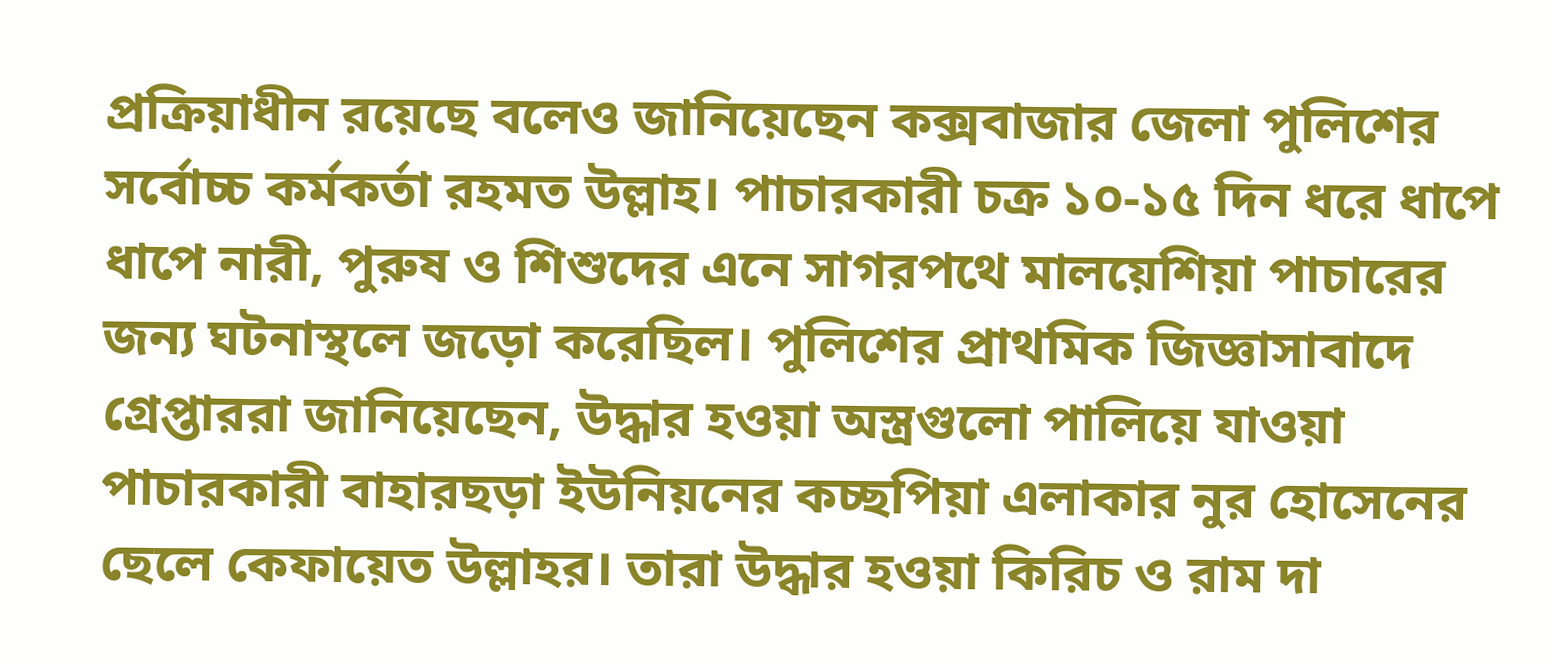প্রক্রিয়াধীন রয়েছে বলেও জানিয়েছেন কক্সবাজার জেলা পুলিশের সর্বোচ্চ কর্মকর্তা রহমত উল্লাহ। পাচারকারী চক্র ১০-১৫ দিন ধরে ধাপে ধাপে নারী, পুরুষ ও শিশুদের এনে সাগরপথে মালয়েশিয়া পাচারের জন্য ঘটনাস্থলে জড়ো করেছিল। পুলিশের প্রাথমিক জিজ্ঞাসাবাদে গ্রেপ্তাররা জানিয়েছেন, উদ্ধার হওয়া অস্ত্রগুলো পালিয়ে যাওয়া পাচারকারী বাহারছড়া ইউনিয়নের কচ্ছপিয়া এলাকার নুর হোসেনের ছেলে কেফায়েত উল্লাহর। তারা উদ্ধার হওয়া কিরিচ ও রাম দা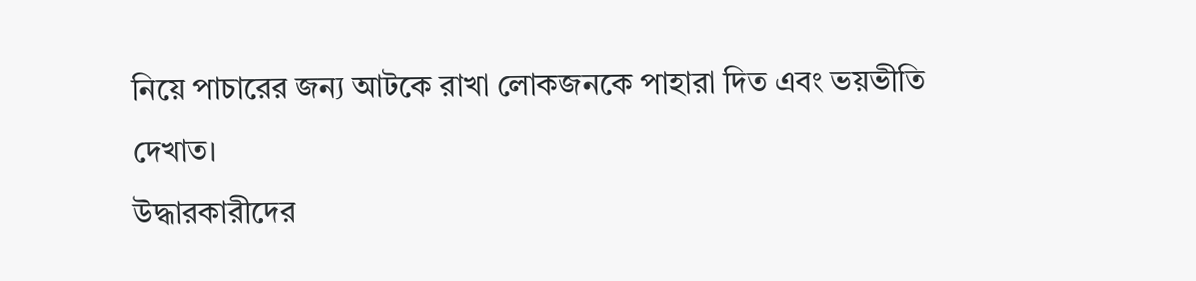নিয়ে পাচারের জন্য আটকে রাখা লোকজনকে পাহারা দিত এবং ভয়ভীতি দেখাত।
উদ্ধারকারীদের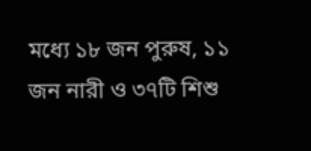মধ্যে ১৮ জন পুরুষ, ১১ জন নারী ও ৩৭টি শিশু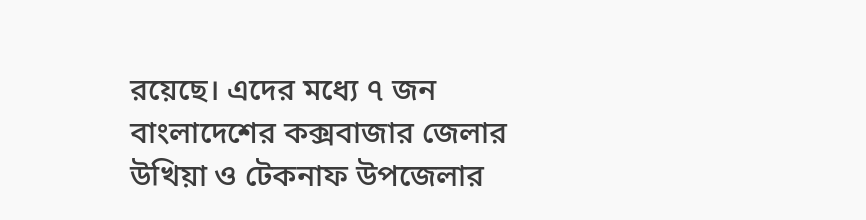রয়েছে। এদের মধ্যে ৭ জন বাংলাদেশের কক্সবাজার জেলার উখিয়া ও টেকনাফ উপজেলার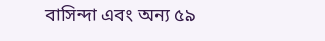বাসিন্দা এবং অন্য ৫৯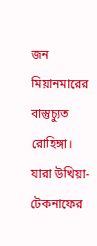জন মিয়ানমারের বাস্তুচ্যুত রোহিঙ্গা। যারা উখিয়া-টেকনাফের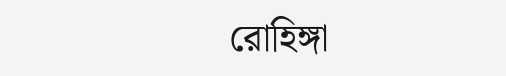রোহিঙ্গা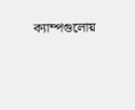ক্যাম্পগুলোয়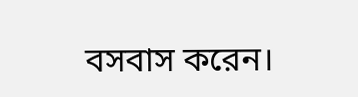বসবাস করেন।